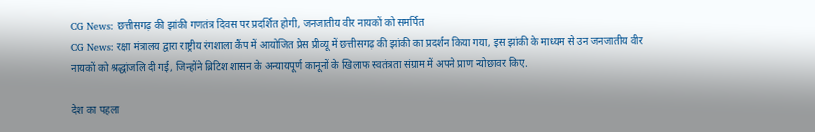CG News: छत्तीसगढ़ की झांकी गणतंत्र दिवस पर प्रदर्शित होगी, जनजातीय वीर नायकों को समर्पित
CG News: रक्षा मंत्रालय द्वारा राष्ट्रीय रंगशाला कैंप में आयोजित प्रेस प्रीव्यू में छत्तीसगढ़ की झांकी का प्रदर्शन किया गया, इस झांकी के माध्यम से उन जनजातीय वीर नायकों को श्रद्धांजलि दी गई, जिन्होंने ब्रिटिश शासन के अन्यायपूर्ण कानूनों के खिलाफ स्वतंत्रता संग्राम में अपने प्राण न्योछावर किए.

देश का पहला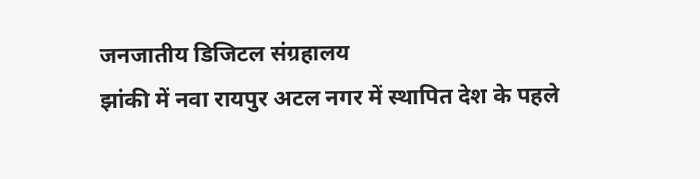जनजातीय डिजिटल संग्रहालय
झांकी में नवा रायपुर अटल नगर में स्थापित देश के पहले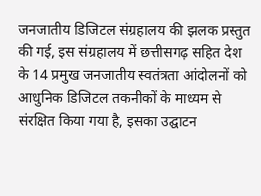जनजातीय डिजिटल संग्रहालय की झलक प्रस्तुत की गई, इस संग्रहालय में छत्तीसगढ़ सहित देश के 14 प्रमुख जनजातीय स्वतंत्रता आंदोलनों को आधुनिक डिजिटल तकनीकों के माध्यम से संरक्षित किया गया है, इसका उद्घाटन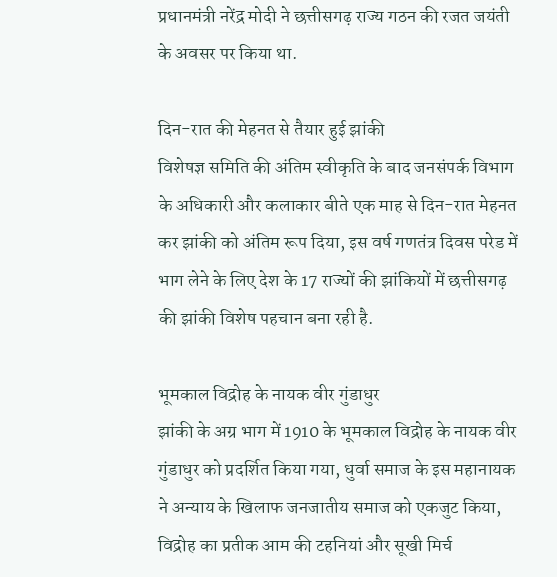प्रधानमंत्री नरेंद्र मोदी ने छत्तीसगढ़ राज्य गठन की रजत जयंती के अवसर पर किया था.

दिन-रात की मेहनत से तैयार हुई झांकी
विशेषज्ञ समिति की अंतिम स्वीकृति के बाद जनसंपर्क विभाग के अधिकारी और कलाकार बीते एक माह से दिन-रात मेहनत कर झांकी को अंतिम रूप दिया, इस वर्ष गणतंत्र दिवस परेड में भाग लेने के लिए देश के 17 राज्यों की झांकियों में छत्तीसगढ़ की झांकी विशेष पहचान बना रही है.

भूमकाल विद्रोह के नायक वीर गुंडाधुर
झांकी के अग्र भाग में 1910 के भूमकाल विद्रोह के नायक वीर गुंडाधुर को प्रदर्शित किया गया, धुर्वा समाज के इस महानायक ने अन्याय के खिलाफ जनजातीय समाज को एकजुट किया, विद्रोह का प्रतीक आम की टहनियां और सूखी मिर्च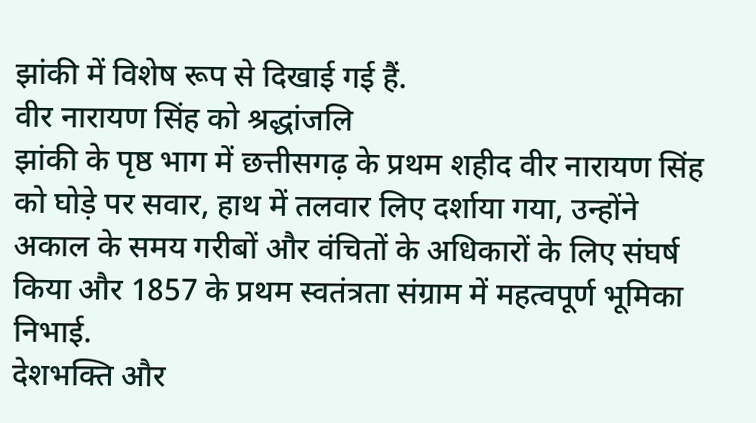झांकी में विशेष रूप से दिखाई गई हैं.
वीर नारायण सिंह को श्रद्धांजलि
झांकी के पृष्ठ भाग में छत्तीसगढ़ के प्रथम शहीद वीर नारायण सिंह को घोड़े पर सवार, हाथ में तलवार लिए दर्शाया गया, उन्होंने अकाल के समय गरीबों और वंचितों के अधिकारों के लिए संघर्ष किया और 1857 के प्रथम स्वतंत्रता संग्राम में महत्वपूर्ण भूमिका निभाई.
देशभक्ति और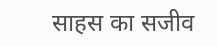साहस का सजीव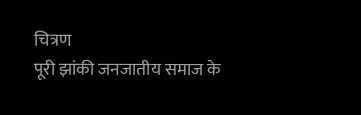चित्रण
पूरी झांकी जनजातीय समाज के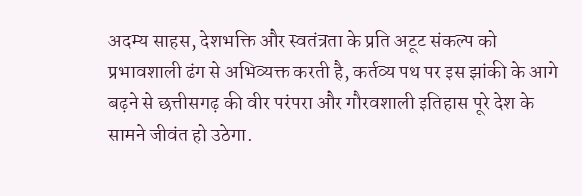अदम्य साहस, देशभक्ति और स्वतंत्रता के प्रति अटूट संकल्प को प्रभावशाली ढंग से अभिव्यक्त करती है, कर्तव्य पथ पर इस झांकी के आगे बढ़ने से छत्तीसगढ़ की वीर परंपरा और गौरवशाली इतिहास पूरे देश के सामने जीवंत हो उठेगा.